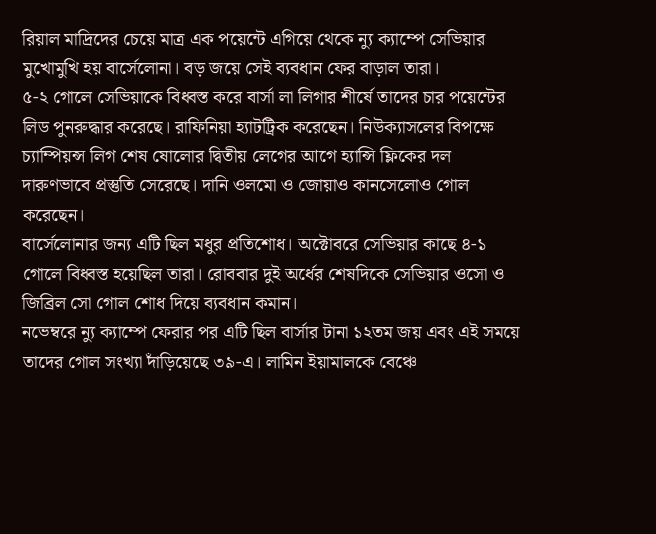রিয়াল মাদ্রিদের চেয়ে মাত্র এক পয়েন্টে এগিয়ে থেকে ন্যু ক্যাম্পে সেভিয়ার মুখোমুখি হয় বার্সেলোনা। বড় জয়ে সেই ব্যবধান ফের বাড়াল তারা।
৫-২ গোলে সেভিয়াকে বিধ্বস্ত করে বার্সা লা লিগার শীর্ষে তাদের চার পয়েন্টের লিড পুনরুদ্ধার করেছে। রাফিনিয়া হ্যাটট্রিক করেছেন। নিউক্যাসলের বিপক্ষে চ্যাম্পিয়ন্স লিগ শেষ ষোলোর দ্বিতীয় লেগের আগে হ্যান্সি ফ্লিকের দল দারুণভাবে প্রস্তুতি সেরেছে। দানি ওলমো ও জোয়াও কানসেলোও গোল করেছেন।
বার্সেলোনার জন্য এটি ছিল মধুর প্রতিশোধ। অক্টোবরে সেভিয়ার কাছে ৪-১ গোলে বিধ্বস্ত হয়েছিল তারা। রোববার দুই অর্ধের শেষদিকে সেভিয়ার ওসো ও জিব্রিল সো গোল শোধ দিয়ে ব্যবধান কমান।
নভেম্বরে ন্যু ক্যাম্পে ফেরার পর এটি ছিল বার্সার টানা ১২তম জয় এবং এই সময়ে তাদের গোল সংখ্যা দাঁড়িয়েছে ৩৯-এ। লামিন ইয়ামালকে বেঞ্চে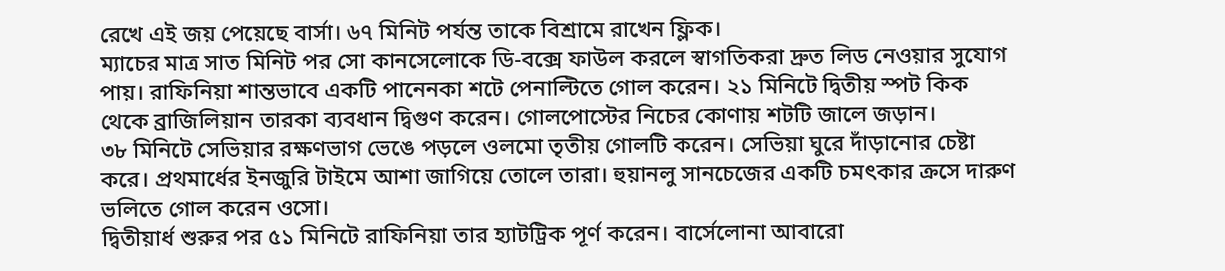রেখে এই জয় পেয়েছে বার্সা। ৬৭ মিনিট পর্যন্ত তাকে বিশ্রামে রাখেন ফ্লিক।
ম্যাচের মাত্র সাত মিনিট পর সো কানসেলোকে ডি-বক্সে ফাউল করলে স্বাগতিকরা দ্রুত লিড নেওয়ার সুযোগ পায়। রাফিনিয়া শান্তভাবে একটি পানেনকা শটে পেনাল্টিতে গোল করেন। ২১ মিনিটে দ্বিতীয় স্পট কিক থেকে ব্রাজিলিয়ান তারকা ব্যবধান দ্বিগুণ করেন। গোলপোস্টের নিচের কোণায় শটটি জালে জড়ান।
৩৮ মিনিটে সেভিয়ার রক্ষণভাগ ভেঙে পড়লে ওলমো তৃতীয় গোলটি করেন। সেভিয়া ঘুরে দাঁড়ানোর চেষ্টা করে। প্রথমার্ধের ইনজুরি টাইমে আশা জাগিয়ে তোলে তারা। হুয়ানলু সানচেজের একটি চমৎকার ক্রসে দারুণ ভলিতে গোল করেন ওসো।
দ্বিতীয়ার্ধ শুরুর পর ৫১ মিনিটে রাফিনিয়া তার হ্যাটট্রিক পূর্ণ করেন। বার্সেলোনা আবারো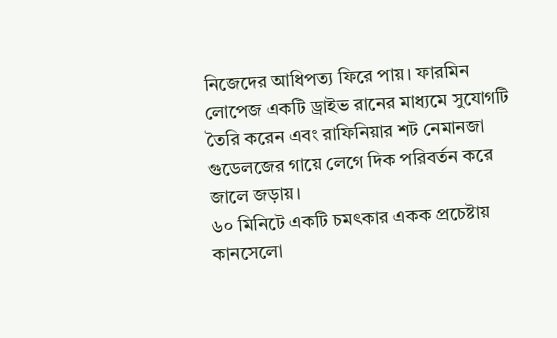নিজেদের আধিপত্য ফিরে পায়। ফারমিন লোপেজ একটি ড্রাইভ রানের মাধ্যমে সুযোগটি তৈরি করেন এবং রাফিনিয়ার শট নেমানজা গুডেলজের গায়ে লেগে দিক পরিবর্তন করে জালে জড়ায়।
৬০ মিনিটে একটি চমৎকার একক প্রচেষ্টায় কানসেলো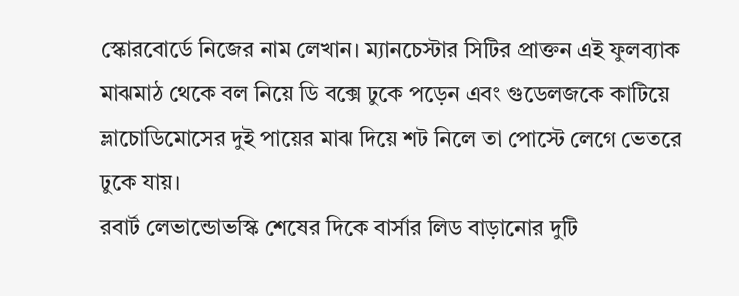স্কোরবোর্ডে নিজের নাম লেখান। ম্যানচেস্টার সিটির প্রাক্তন এই ফুলব্যাক মাঝমাঠ থেকে বল নিয়ে ডি বক্সে ঢুকে পড়েন এবং গুডেলজকে কাটিয়ে ভ্লাচোডিমোসের দুই পায়ের মাঝ দিয়ে শট নিলে তা পোস্টে লেগে ভেতরে ঢুকে যায়।
রবার্ট লেভান্ডোভস্কি শেষের দিকে বার্সার লিড বাড়ানোর দুটি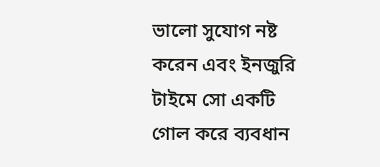ভালো সুযোগ নষ্ট করেন এবং ইনজুরি টাইমে সো একটি গোল করে ব্যবধান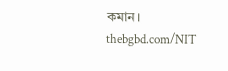কমান।
thebgbd.com/NIT